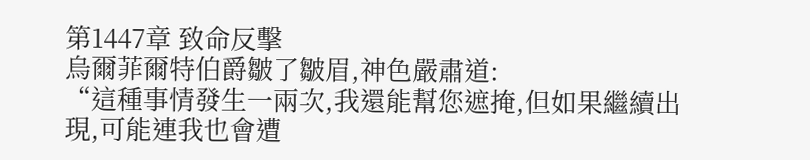第1447章 致命反擊
烏爾菲爾特伯爵皺了皺眉,神色嚴肅道:
“這種事情發生一兩次,我還能幫您遮掩,但如果繼續出現,可能連我也會遭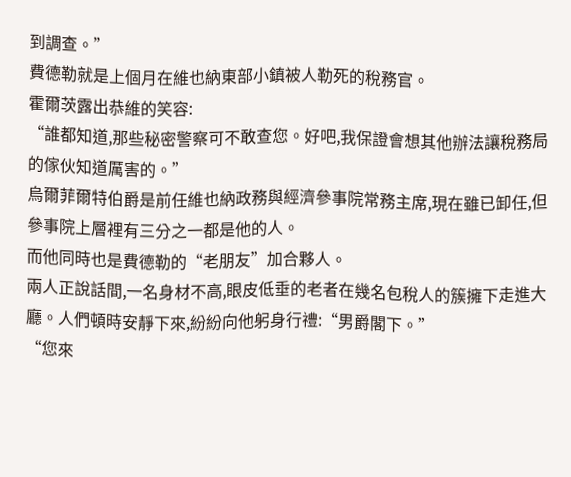到調查。”
費德勒就是上個月在維也納東部小鎮被人勒死的稅務官。
霍爾茨露出恭維的笑容:
“誰都知道,那些秘密警察可不敢查您。好吧,我保證會想其他辦法讓稅務局的傢伙知道厲害的。”
烏爾菲爾特伯爵是前任維也納政務與經濟參事院常務主席,現在雖已卸任,但參事院上層裡有三分之一都是他的人。
而他同時也是費德勒的“老朋友”加合夥人。
兩人正說話間,一名身材不高,眼皮低垂的老者在幾名包稅人的簇擁下走進大廳。人們頓時安靜下來,紛紛向他躬身行禮:“男爵閣下。”
“您來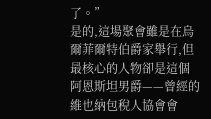了。”
是的,這場聚會雖是在烏爾菲爾特伯爵家舉行,但最核心的人物卻是這個阿恩斯坦男爵——曾經的維也納包稅人協會會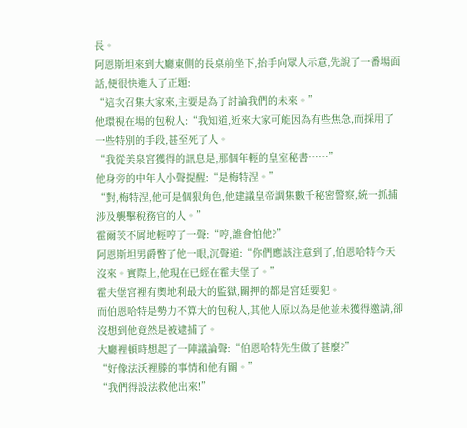長。
阿恩斯坦來到大廳東側的長桌前坐下,抬手向眾人示意,先說了一番場面話,便很快進入了正題:
“這次召集大家來,主要是為了討論我們的未來。”
他環視在場的包稅人:“我知道,近來大家可能因為有些焦急,而採用了一些特別的手段,甚至死了人。
“我從美泉宮獲得的訊息是,那個年輕的皇室秘書……”
他身旁的中年人小聲提醒:“是梅特涅。”
“對,梅特涅,他可是個狠角色,他建議皇帝調集數千秘密警察,統一抓捕涉及襲擊稅務官的人。”
霍爾茨不屑地輕哼了一聲:“哼,誰會怕他?”
阿恩斯坦男爵瞥了他一眼,沉聲道:“你們應該注意到了,伯恩哈特今天沒來。實際上,他現在已經在霍夫堡了。”
霍夫堡宮裡有奧地利最大的監獄,關押的都是宮廷要犯。
而伯恩哈特是勢力不算大的包稅人,其他人原以為是他並未獲得邀請,卻沒想到他竟然是被逮捕了。
大廳裡頓時想起了一陣議論聲:“伯恩哈特先生做了甚麼?”
“好像法沃裡滕的事情和他有關。”
“我們得設法救他出來!”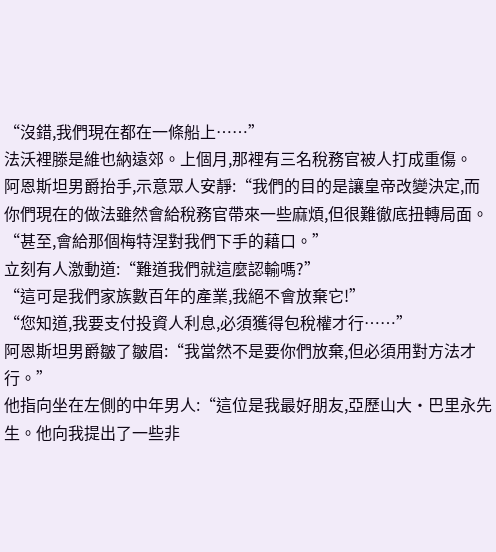“沒錯,我們現在都在一條船上……”
法沃裡滕是維也納遠郊。上個月,那裡有三名稅務官被人打成重傷。
阿恩斯坦男爵抬手,示意眾人安靜:“我們的目的是讓皇帝改變決定,而你們現在的做法雖然會給稅務官帶來一些麻煩,但很難徹底扭轉局面。
“甚至,會給那個梅特涅對我們下手的藉口。”
立刻有人激動道:“難道我們就這麼認輸嗎?”
“這可是我們家族數百年的產業,我絕不會放棄它!”
“您知道,我要支付投資人利息,必須獲得包稅權才行……”
阿恩斯坦男爵皺了皺眉:“我當然不是要你們放棄,但必須用對方法才行。”
他指向坐在左側的中年男人:“這位是我最好朋友,亞歷山大·巴里永先生。他向我提出了一些非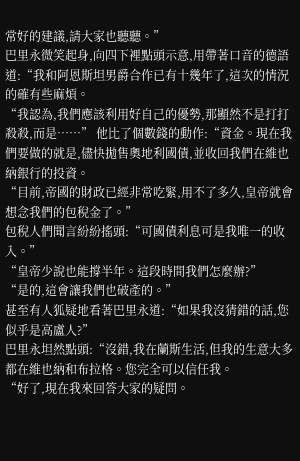常好的建議,請大家也聽聽。”
巴里永微笑起身,向四下裡點頭示意,用帶著口音的德語道:“我和阿恩斯坦男爵合作已有十幾年了,這次的情況的確有些麻煩。
“我認為,我們應該利用好自己的優勢,那顯然不是打打殺殺,而是……” 他比了個數錢的動作:“資金。現在我們要做的就是,儘快拋售奧地利國債,並收回我們在維也納銀行的投資。
“目前,帝國的財政已經非常吃緊,用不了多久,皇帝就會想念我們的包稅金了。”
包稅人們聞言紛紛搖頭:“可國債利息可是我唯一的收入。”
“皇帝少說也能撐半年。這段時間我們怎麼辦?”
“是的,這會讓我們也破產的。”
甚至有人狐疑地看著巴里永道:“如果我沒猜錯的話,您似乎是高盧人?”
巴里永坦然點頭:“沒錯,我在蘭斯生活,但我的生意大多都在維也納和布拉格。您完全可以信任我。
“好了,現在我來回答大家的疑問。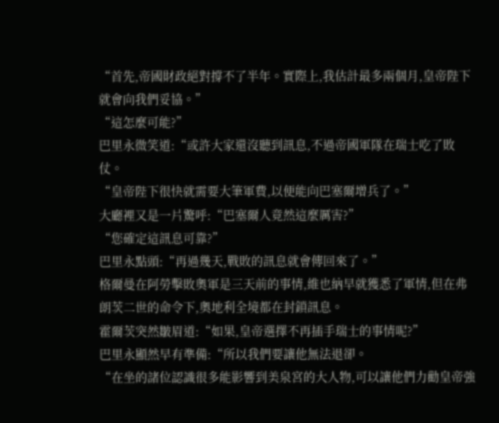“首先,帝國財政絕對撐不了半年。實際上,我估計最多兩個月,皇帝陛下就會向我們妥協。”
“這怎麼可能?”
巴里永微笑道:“或許大家還沒聽到訊息,不過帝國軍隊在瑞士吃了敗仗。
“皇帝陛下很快就需要大筆軍費,以便能向巴塞爾增兵了。”
大廳裡又是一片驚呼:“巴塞爾人竟然這麼厲害?”
“您確定這訊息可靠?”
巴里永點頭:“再過幾天,戰敗的訊息就會傳回來了。”
格爾曼在阿勞擊敗奧軍是三天前的事情,維也納早就獲悉了軍情,但在弗朗茨二世的命令下,奧地利全境都在封鎖訊息。
霍爾茨突然皺眉道:“如果,皇帝選擇不再插手瑞士的事情呢?”
巴里永顯然早有準備:“所以我們要讓他無法退卻。
“在坐的諸位認識很多能影響到美泉宮的大人物,可以讓他們力勸皇帝強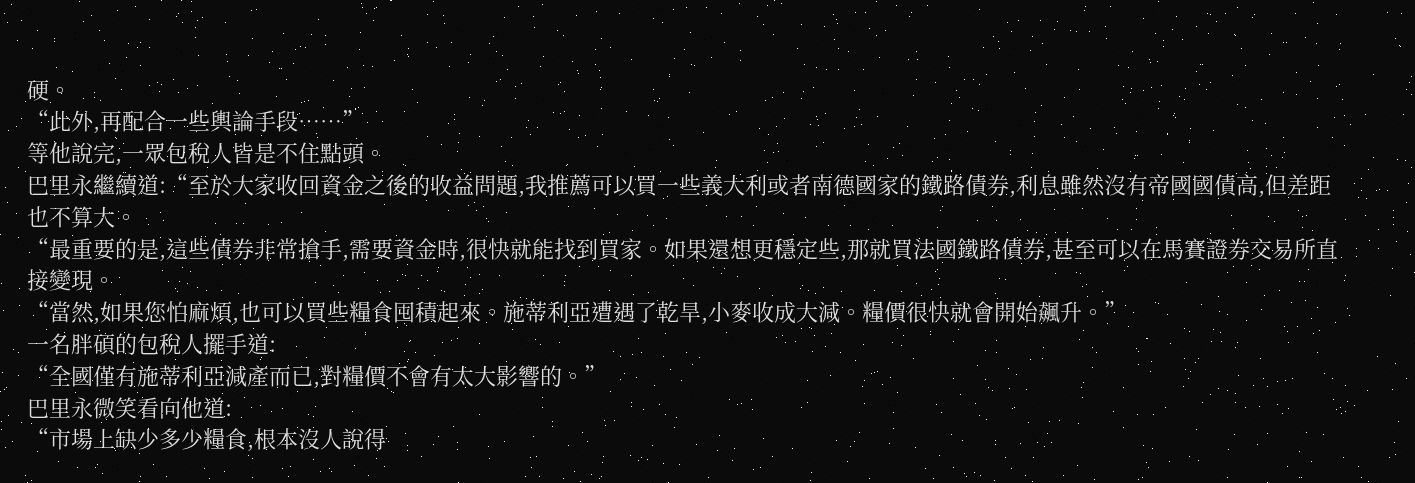硬。
“此外,再配合一些輿論手段……”
等他說完,一眾包稅人皆是不住點頭。
巴里永繼續道:“至於大家收回資金之後的收益問題,我推薦可以買一些義大利或者南德國家的鐵路債券,利息雖然沒有帝國國債高,但差距也不算大。
“最重要的是,這些債券非常搶手,需要資金時,很快就能找到買家。如果還想更穩定些,那就買法國鐵路債券,甚至可以在馬賽證券交易所直接變現。
“當然,如果您怕麻煩,也可以買些糧食囤積起來。施蒂利亞遭遇了乾旱,小麥收成大減。糧價很快就會開始飆升。”
一名胖碩的包稅人擺手道:
“全國僅有施蒂利亞減產而已,對糧價不會有太大影響的。”
巴里永微笑看向他道:
“市場上缺少多少糧食,根本沒人說得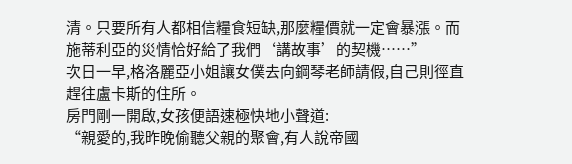清。只要所有人都相信糧食短缺,那麼糧價就一定會暴漲。而施蒂利亞的災情恰好給了我們‘講故事’的契機……”
次日一早,格洛麗亞小姐讓女僕去向鋼琴老師請假,自己則徑直趕往盧卡斯的住所。
房門剛一開啟,女孩便語速極快地小聲道:
“親愛的,我昨晚偷聽父親的聚會,有人說帝國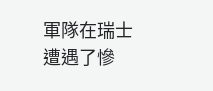軍隊在瑞士遭遇了慘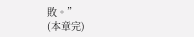敗。”
(本章完)